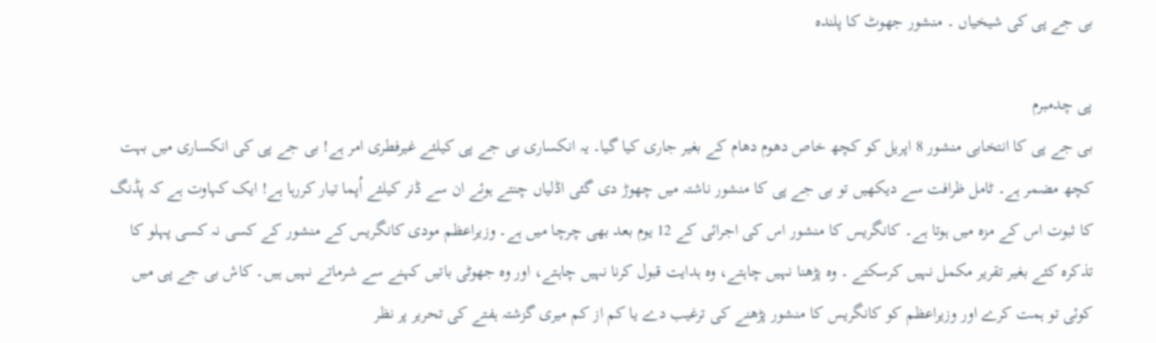بی جے پی کی شیخیاں ۔ منشور جھوٹ کا پلندہ

پی چدمبرم
بی جے پی کا انتخابی منشور 8 اپریل کو کچھ خاص دھوم دھام کے بغیر جاری کیا گیا۔ یہ انکساری بی جے پی کیلئے غیرفطری امر ہے! بی جے پی کی انکساری میں بہت کچھ مضمر ہے۔ ٹامل ظرافت سے دیکھیں تو بی جے پی کا منشور ناشتہ میں چھوڑ دی گئی اڈلیاں چنتے ہوئے ان سے ڈنر کیلئے اُپما تیار کررہا ہے! ایک کہاوت ہے کہ پڈنگ کا ثبوت اس کے مزہ میں ہوتا ہے۔ کانگریس کا منشور اس کی اجرائی کے 12 یوم بعد بھی چرچا میں ہے۔ وزیراعظم مودی کانگریس کے منشور کے کسی نہ کسی پہلو کا تذکرہ کئے بغیر تقریر مکمل نہیں کرسکتے ۔ وہ پڑھنا نہیں چاہتے، وہ ہدایت قبول کرنا نہیں چاہتے، اور وہ جھوٹی باتیں کہنے سے شرماتے نہیں ہیں۔ کاش بی جے پی میں کوئی تو ہمت کرے اور وزیراعظم کو کانگریس کا منشور پڑھنے کی ترغیب دے یا کم از کم میری گزشتہ ہفتے کی تحریر پر نظر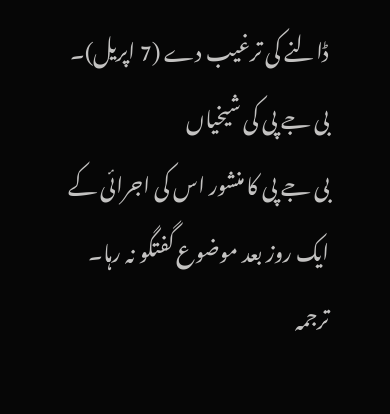ڈالنے کی ترغیب دے (7 اپریل)۔
بی جے پی کی شیخیاں
بی جے پی کا منشور اس کی اجرائی کے ایک روز بعد موضوع گفتگو نہ رہا۔ ترجمہ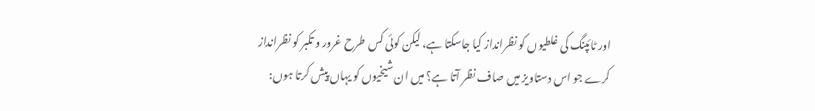اور ٹائپنگ کی غلطیوں کو نظرانداز کیا جاسکتا ہے، لیکن کوئی کس طرح غرور و تکبر کو نظرانداز کرے جو اس دستاویز میں صاف نظر آتا ہے؟ میں ان شیخیوں کو یہاں پیش کرتا ہوں: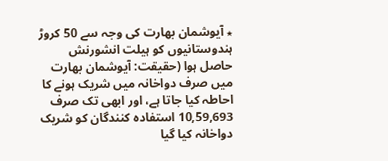٭ آیوشمان بھارت کی وجہ سے 50 کروڑ ہندوستانیوں کو ہیلت انشورنش حاصل ہوا (حقیقت: آیوشمان بھارت میں صرف دواخانہ میں شریک ہونے کا احاطہ کیا جاتا ہے، اور ابھی تک صرف 10,59,693 استفادہ کنندگان کو شریک دواخانہ کیا گیا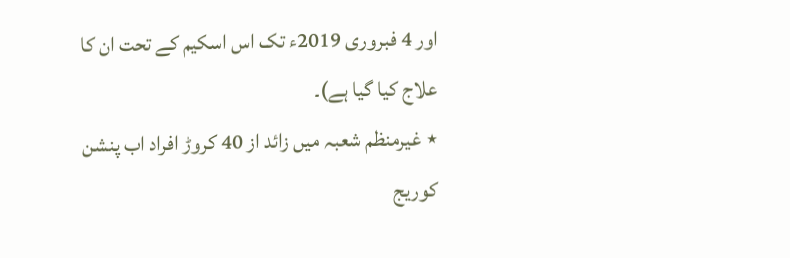اور 4 فبروری 2019ء تک اس اسکیم کے تحت ان کا علاج کیا گیا ہے)۔
٭ غیرمنظم شعبہ میں زائد از 40 کروڑ افراد اب پنشن کوریج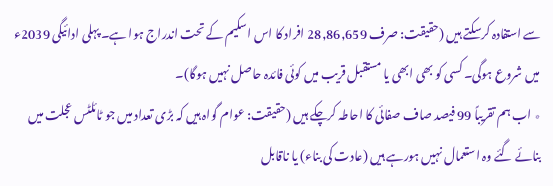سے استفادہ کرسکتے ہیں (حقیقت: صرف 28,86,659 افراد کا اس اسکیم کے تحت اندراج ہوا ہے۔ پہلی ادائیگی 2039ء میں شروع ہوگی۔ کسی کو بھی ابھی یا مستقبل قریب میں کوئی فائدہ حاصل نہیں ہوگا)۔
٭ اب ہم تقریباً 99 فیصد صاف صفائی کا احاطہ کرچکے ہیں (حقیقت: عوام گواہ ہیں کہ بڑی تعداد میں جو ٹائلٹس عجلت میں بنائے گئے وہ استعمال نہیں ہورہے ہیں (عادت کی بناء) یا ناقابل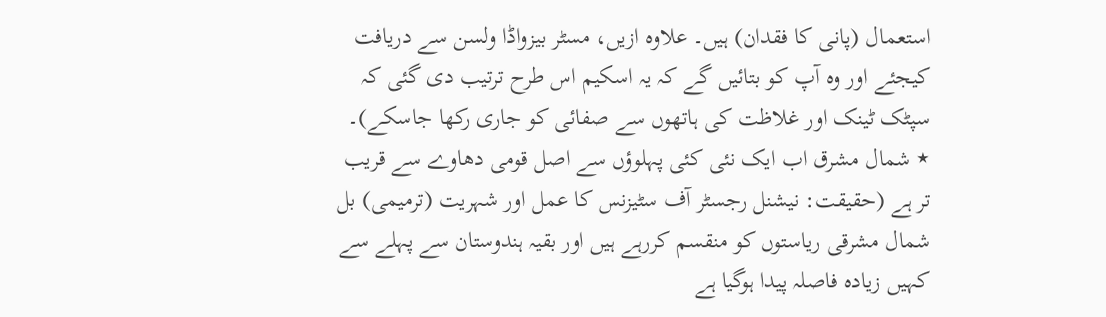استعمال (پانی کا فقدان) ہیں۔ علاوہ ازیں، مسٹر بیزواڈا ولسن سے دریافت کیجئے اور وہ آپ کو بتائیں گے کہ یہ اسکیم اس طرح ترتیب دی گئی کہ سپٹک ٹینک اور غلاظت کی ہاتھوں سے صفائی کو جاری رکھا جاسکے)۔
٭ شمال مشرق اب ایک نئی کئی پہلوؤں سے اصل قومی دھاوے سے قریب تر ہے (حقیقت: نیشنل رجسٹر آف سٹیزنس کا عمل اور شہریت (ترمیمی) بل شمال مشرقی ریاستوں کو منقسم کررہے ہیں اور بقیہ ہندوستان سے پہلے سے کہیں زیادہ فاصلہ پیدا ہوگیا ہے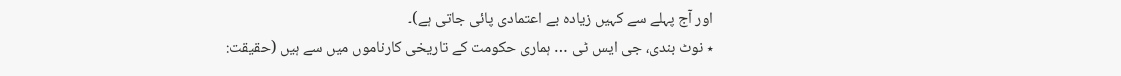اور آج پہلے سے کہیں زیادہ بے اعتمادی پائی جاتی ہے)۔
٭ نوٹ بندی، جی ایس ٹی … ہماری حکومت کے تاریخی کارناموں میں سے ہیں (حقیقت: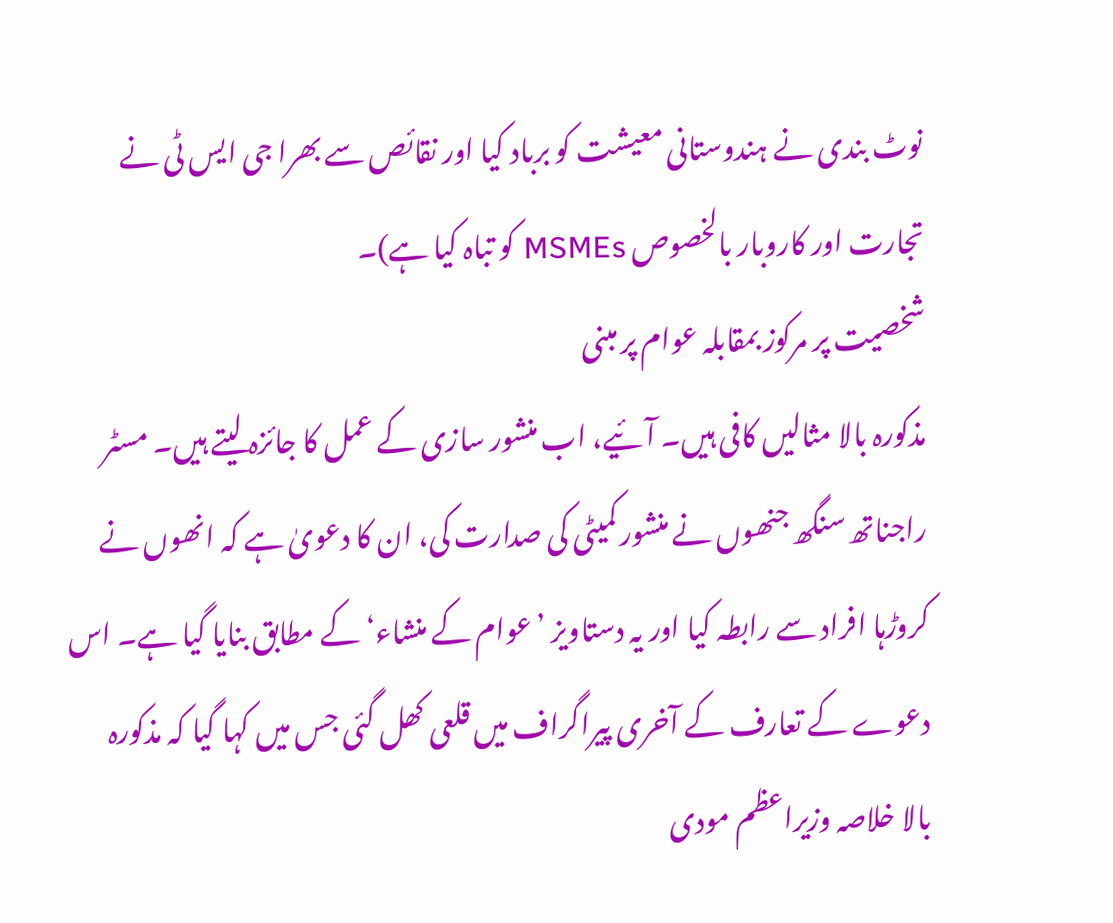نوٹ بندی نے ہندوستانی معیشت کو برباد کیا اور نقائص سے بھرا جی ایس ٹی نے تجارت اور کاروبار بالخصوص MSMEs کو تباہ کیا ہے)۔
شخصیت پر مرکوز بمقابلہ عوام پر مبنی
مذکورہ بالا مثالیں کافی ہیں۔ آئیے، اب منشور سازی کے عمل کا جائزہ لیتے ہیں۔ مسٹر راجناتھ سنگھ جنھوں نے منشور کمیٹی کی صدارت کی، ان کا دعویٰ ہے کہ انھوں نے کروڑہا افراد سے رابطہ کیا اور یہ دستاویز ’عوام کے منشاء‘ کے مطابق بنایا گیا ہے۔ اس دعوے کے تعارف کے آخری پیراگراف میں قلعی کھل گئی جس میں کہا گیا کہ مذکورہ بالا خلاصہ وزیراعظم مودی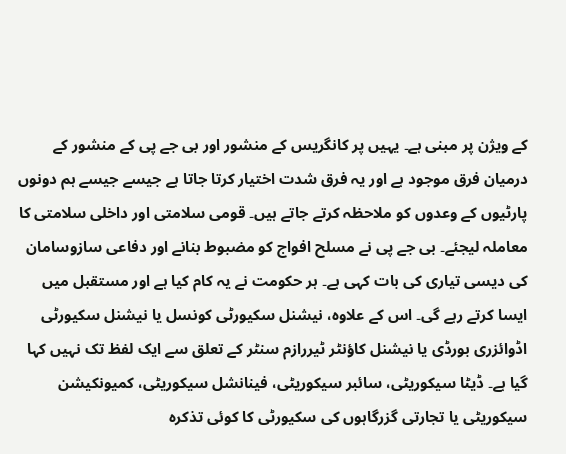کے ویژن پر مبنی ہے۔ یہیں پر کانگریس کے منشور اور بی جے پی کے منشور کے درمیان فرق موجود ہے اور یہ فرق شدت اختیار کرتا جاتا ہے جیسے جیسے ہم دونوں پارٹیوں کے وعدوں کو ملاحظہ کرتے جاتے ہیں۔ قومی سلامتی اور داخلی سلامتی کا معاملہ لیجئے۔ بی جے پی نے مسلح افواج کو مضبوط بنانے اور دفاعی سازوسامان کی دیسی تیاری کی بات کہی ہے۔ ہر حکومت نے یہ کام کیا ہے اور مستقبل میں ایسا کرتے رہے گی۔ اس کے علاوہ، نیشنل سکیورٹی کونسل یا نیشنل سکیورٹی اڈوائزری بورڈی یا نیشنل کاؤنٹر ٹیررازم سنٹر کے تعلق سے ایک لفظ تک نہیں کہا گیا ہے۔ ڈیٹا سیکوریٹی، سائبر سیکوریٹی، فینانشل سیکوریٹی، کمیونکیشن سیکوریٹی یا تجارتی گزرگاہوں کی سکیورٹی کا کوئی تذکرہ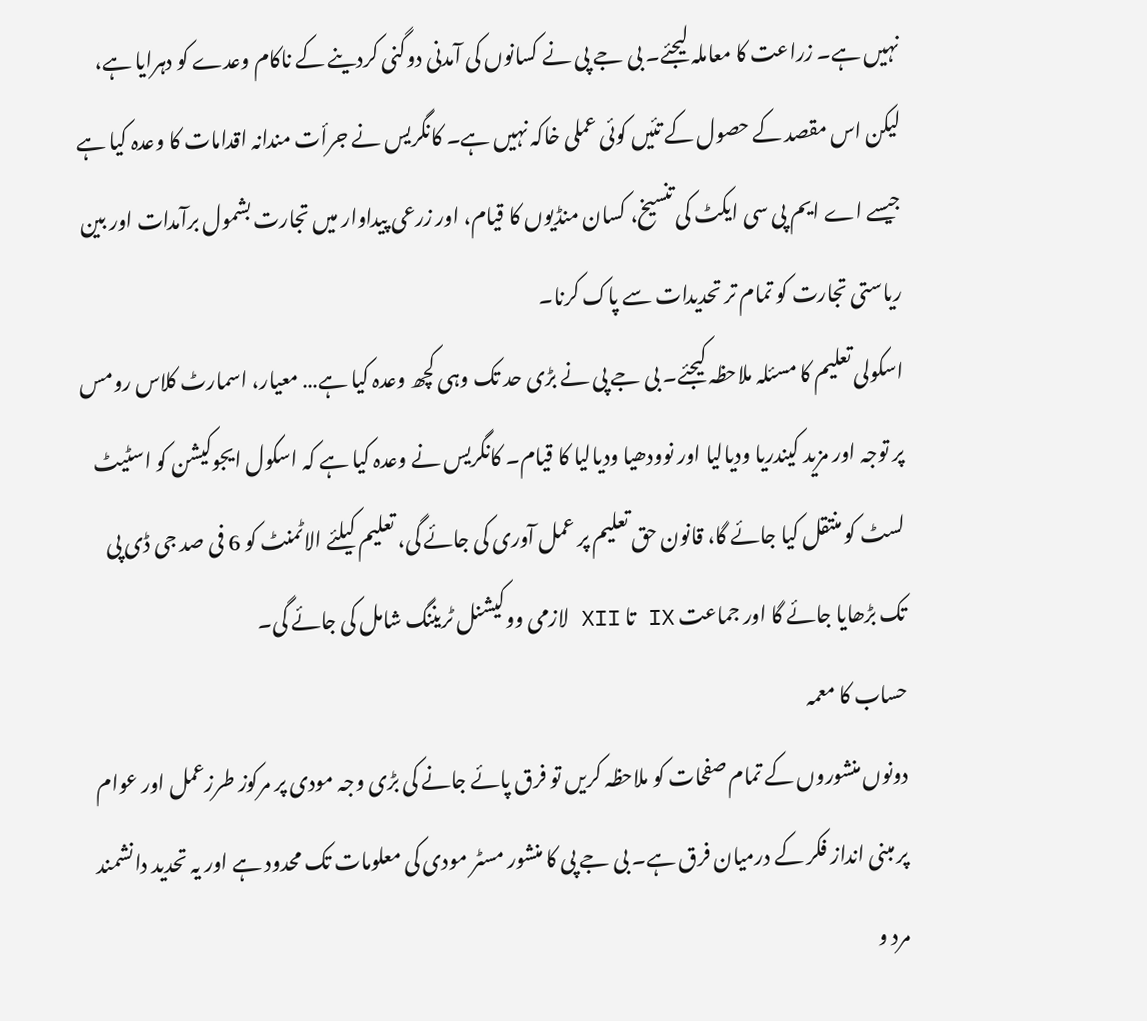نہیں ہے۔ زراعت کا معاملہ لیجئے۔ بی جے پی نے کسانوں کی آمدنی دوگنی کردینے کے ناکام وعدے کو دہرایا ہے، لیکن اس مقصد کے حصول کے تئیں کوئی عملی خاکہ نہیں ہے۔ کانگریس نے جرأت مندانہ اقدامات کا وعدہ کیا ہے جیسے اے ایم پی سی ایکٹ کی تنسیخ، کسان منڈیوں کا قیام، اور زرعی پیداوار میں تجارت بشمول برآمدات اور بین ریاستی تجارت کو تمام تر تحدیدات سے پاک کرنا۔
اسکولی تعلیم کا مسئلہ ملاحظہ کیجئے۔ بی جے پی نے بڑی حد تک وہی کچھ وعدہ کیا ہے… معیار، اسمارٹ کلاس رومس پر توجہ اور مزید کیندریا ودیالیا اور نوودھیا ودیالیا کا قیام۔ کانگریس نے وعدہ کیا ہے کہ اسکول ایجوکیشن کو اسٹیٹ لسٹ کو منتقل کیا جائے گا، قانون حق تعلیم پر عمل آوری کی جائے گی، تعلیم کیلئے الاٹمنٹ کو 6 فی صد جی ڈی پی تک بڑھایا جائے گا اور جماعت IX تا XII لازمی ووکیشنل ٹریننگ شامل کی جائے گی۔
حساب کا معمہ
دونوں منشوروں کے تمام صفحات کو ملاحظہ کریں تو فرق پائے جانے کی بڑی وجہ مودی پر مرکوز طرزعمل اور عوام پر مبنی انداز فکر کے درمیان فرق ہے۔ بی جے پی کا منشور مسٹر مودی کی معلومات تک محدود ہے اور یہ تحدید دانشمند مرد و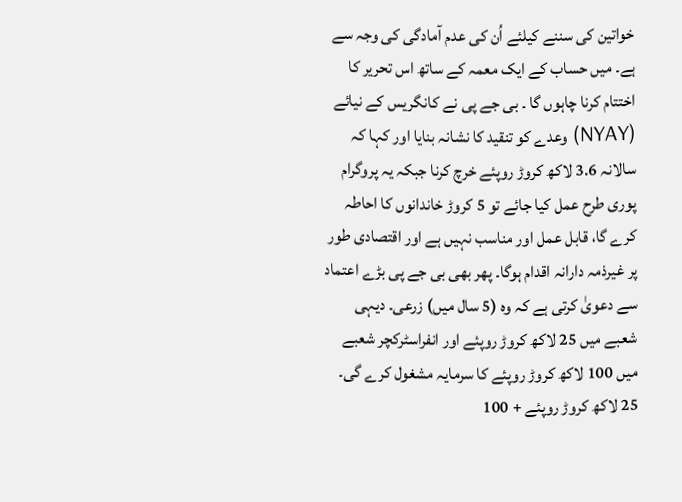خواتین کی سننے کیلئے اُن کی عدم آمادگی کی وجہ سے ہے۔ میں حساب کے ایک معمہ کے ساتھ اس تحریر کا اختتام کرنا چاہوں گا ۔ بی جے پی نے کانگریس کے نیائے (NYAY) وعدے کو تنقید کا نشانہ بنایا اور کہا کہ سالانہ 3.6 لاکھ کروڑ روپئے خرچ کرنا جبکہ یہ پروگرام پوری طرح عمل کیا جائے تو 5 کروڑ خاندانوں کا احاطہ کرے گا، قابل عمل اور مناسب نہیں ہے اور اقتصادی طور پر غیرذمہ دارانہ اقدام ہوگا۔ پھر بھی بی جے پی بڑے اعتماد سے دعویٰ کرتی ہے کہ وہ (5 سال میں) زرعی۔ دیہی شعبے میں 25 لاکھ کروڑ روپئے اور انفراسٹرکچر شعبے میں 100 لاکھ کروڑ روپئے کا سرمایہ مشغول کرے گی۔ 25 لاکھ کروڑ روپئے + 100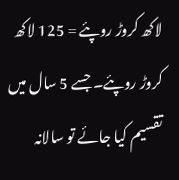لاکھ کروڑ روپئے = 125 لاکھ کروڑ روپئے۔ جسے 5 سال میں تقسیم کیا جائے تو سالانہ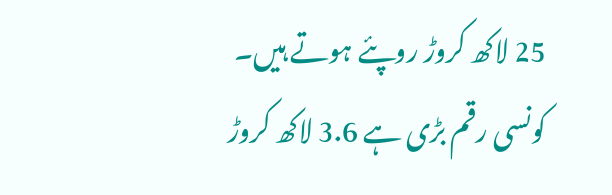25 لاکھ کروڑ روپئے ہوتے ہیں۔ کونسی رقم بڑی ہے 3.6 لاکھ کروڑ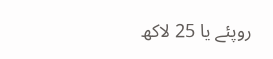روپئے یا 25 لاکھ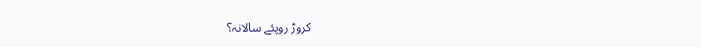کروڑ روپئے سالانہ؟